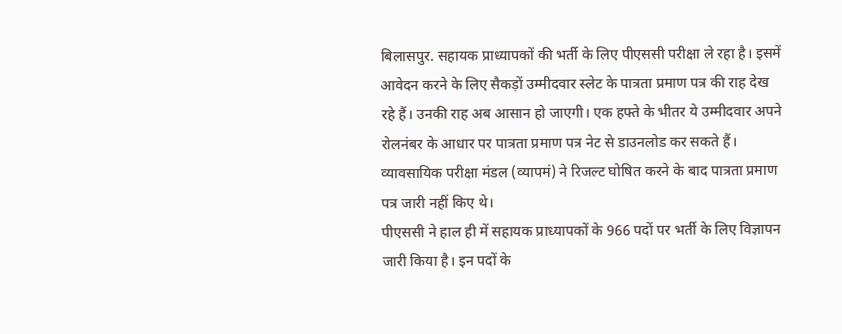बिलासपुर. सहायक प्राध्यापकों की भर्ती के लिए पीएससी परीक्षा ले रहा है। इसमें आवेदन करने के लिए सैकड़ों उम्मीदवार स्लेट के पात्रता प्रमाण पत्र की राह देख रहे हैं। उनकी राह अब आसान हो जाएगी। एक हफ्ते के भीतर ये उम्मीदवार अपने रोलनंबर के आधार पर पात्रता प्रमाण पत्र नेट से डाउनलोड कर सकते हैं। व्यावसायिक परीक्षा मंडल (व्यापमं) ने रिजल्ट घोषित करने के बाद पात्रता प्रमाण पत्र जारी नहीं किए थे।
पीएससी ने हाल ही में सहायक प्राध्यापकों के 966 पदों पर भर्ती के लिए विज्ञापन जारी किया है। इन पदों के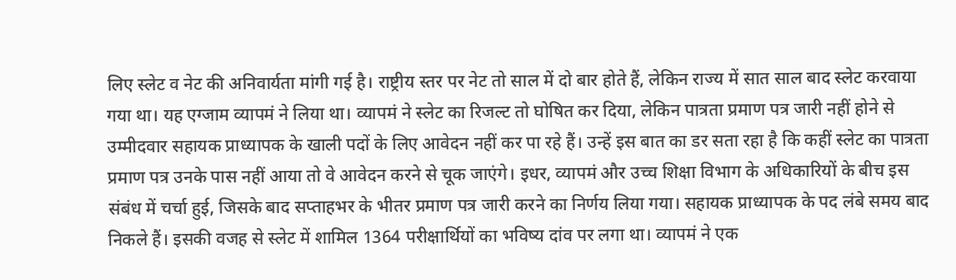लिए स्लेट व नेट की अनिवार्यता मांगी गई है। राष्ट्रीय स्तर पर नेट तो साल में दो बार होते हैं, लेकिन राज्य में सात साल बाद स्लेट करवाया गया था। यह एग्जाम व्यापमं ने लिया था। व्यापमं ने स्लेट का रिजल्ट तो घोषित कर दिया, लेकिन पात्रता प्रमाण पत्र जारी नहीं होने से उम्मीदवार सहायक प्राध्यापक के खाली पदों के लिए आवेदन नहीं कर पा रहे हैं। उन्हें इस बात का डर सता रहा है कि कहीं स्लेट का पात्रता प्रमाण पत्र उनके पास नहीं आया तो वे आवेदन करने से चूक जाएंगे। इधर, व्यापमं और उच्च शिक्षा विभाग के अधिकारियों के बीच इस संबंध में चर्चा हुई, जिसके बाद सप्ताहभर के भीतर प्रमाण पत्र जारी करने का निर्णय लिया गया। सहायक प्राध्यापक के पद लंबे समय बाद निकले हैं। इसकी वजह से स्लेट में शामिल 1364 परीक्षार्थियों का भविष्य दांव पर लगा था। व्यापमं ने एक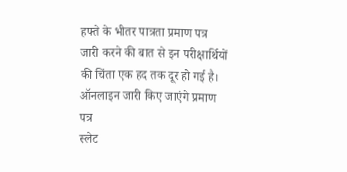हफ्ते के भीतर पात्रता प्रमाण पत्र जारी करने की बात से इन परीक्षार्थियों की चिंता एक हद तक दूर हो गई है।
ऑनलाइन जारी किए जाएंगे प्रमाण पत्र
स्लेट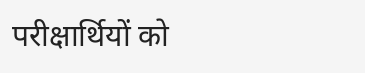परीक्षार्थियों को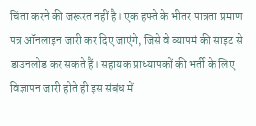चिंता करने की जरूरत नहीं है। एक हफ्ते के भीतर पात्रता प्रमाण पत्र ऑनलाइन जारी कर दिए जाएंगे, जिसे वे व्यापमं की साइट से डाउनलोड कर सकते हैं। सहायक प्राध्यापकों की भर्ती के लिए विज्ञापन जारी होते ही इस संबंध में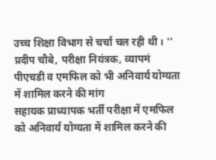उच्च शिक्षा विभाग से चर्चा चल रही थी। '' प्रदीप चौबे, परीक्षा नियंत्रक, व्यापमं
पीएचडी व एमफिल को भी अनिवार्य योग्यता में शामिल करने की मांग
सहायक प्राध्यापक भर्ती परीक्षा में एमफिल को अनिवार्य योग्यता में शामिल करने की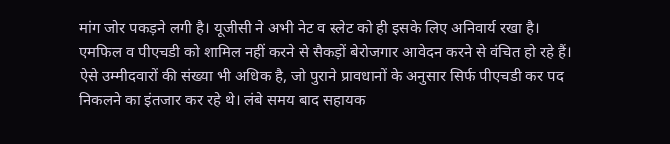मांग जोर पकड़ने लगी है। यूजीसी ने अभी नेट व स्लेट को ही इसके लिए अनिवार्य रखा है। एमफिल व पीएचडी को शामिल नहीं करने से सैकड़ों बेरोजगार आवेदन करने से वंचित हो रहे हैं। ऐसे उम्मीदवारों की संख्या भी अधिक है, जो पुराने प्रावधानों के अनुसार सिर्फ पीएचडी कर पद निकलने का इंतजार कर रहे थे। लंबे समय बाद सहायक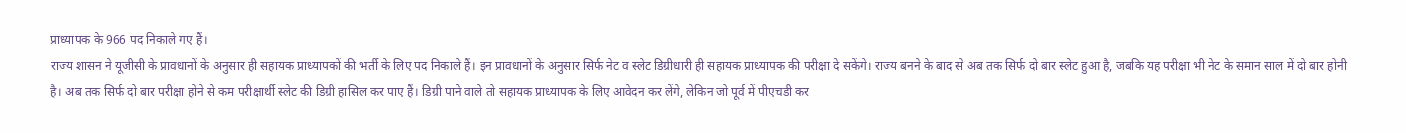प्राध्यापक के 966 पद निकाले गए हैं।
राज्य शासन ने यूजीसी के प्रावधानों के अनुसार ही सहायक प्राध्यापकों की भर्ती के लिए पद निकाले हैं। इन प्रावधानों के अनुसार सिर्फ नेट व स्लेट डिग्रीधारी ही सहायक प्राध्यापक की परीक्षा दे सकेंगे। राज्य बनने के बाद से अब तक सिर्फ दो बार स्लेट हुआ है, जबकि यह परीक्षा भी नेट के समान साल में दो बार होनी है। अब तक सिर्फ दो बार परीक्षा होने से कम परीक्षार्थी स्लेट की डिग्री हासिल कर पाए हैं। डिग्री पाने वाले तो सहायक प्राध्यापक के लिए आवेदन कर लेंगे, लेकिन जो पूर्व में पीएचडी कर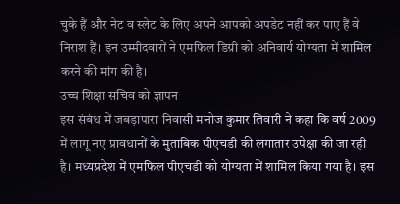चुके हैं और नेट व स्लेट के लिए अपने आपको अपडेट नहीं कर पाए हैं वे निराश हैं। इन उम्मीदवारों ने एमफिल डिग्री को अनिवार्य योग्यता में शामिल करने की मांग की है।
उच्च शिक्षा सचिव को ज्ञापन
इस संबंध में जबड़ापारा निवासी मनोज कुमार तिवारी ने कहा कि वर्ष 2009 में लागू नए प्रावधानों के मुताबिक पीएचडी की लगातार उपेक्षा की जा रही है। मध्यप्रदेश में एमफिल पीएचडी को योग्यता में शामिल किया गया है। इस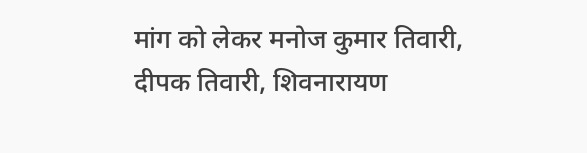मांग को लेकर मनोज कुमार तिवारी, दीपक तिवारी, शिवनारायण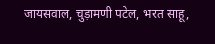जायसवाल, चुड़ामणी पटेल, भरत साहू,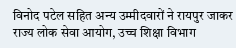विनोद पटेल सहित अन्य उम्मीदवारों ने रायपुर जाकर राज्य लोक सेवा आयोग, उच्च शिक्षा विभाग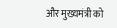और मुख्यमंत्री को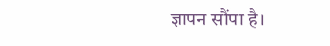ज्ञापन सौंपा है।